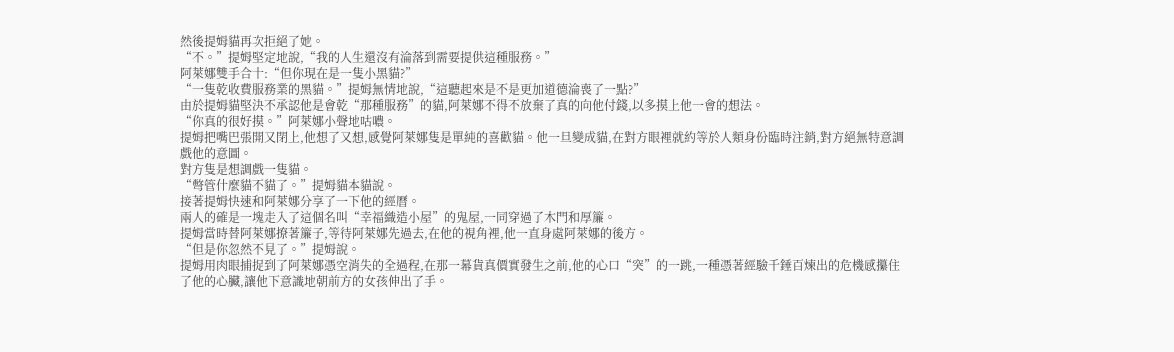然後提姆貓再次拒絕了她。
“不。”提姆堅定地說,“我的人生還沒有淪落到需要提供這種服務。”
阿萊娜雙手合十:“但你現在是一隻小黑貓?”
“一隻乾收費服務業的黑貓。”提姆無情地說,“這聽起來是不是更加道德淪喪了一點?”
由於提姆貓堅決不承認他是會乾“那種服務”的貓,阿萊娜不得不放棄了真的向他付錢,以多摸上他一會的想法。
“你真的很好摸。”阿萊娜小聲地咕噥。
提姆把嘴巴張開又閉上,他想了又想,感覺阿萊娜隻是單純的喜歡貓。他一旦變成貓,在對方眼裡就約等於人類身份臨時注銷,對方絕無特意調戲他的意圖。
對方隻是想調戲一隻貓。
“彆管什麼貓不貓了。”提姆貓本貓說。
接著提姆快速和阿萊娜分享了一下他的經曆。
兩人的確是一塊走入了這個名叫“幸福織造小屋”的鬼屋,一同穿過了木門和厚簾。
提姆當時替阿萊娜撩著簾子,等待阿萊娜先過去,在他的視角裡,他一直身處阿萊娜的後方。
“但是你忽然不見了。”提姆說。
提姆用肉眼捕捉到了阿萊娜憑空消失的全過程,在那一幕貨真價實發生之前,他的心口“突”的一跳,一種憑著經驗千錘百煉出的危機感攥住了他的心臟,讓他下意識地朝前方的女孩伸出了手。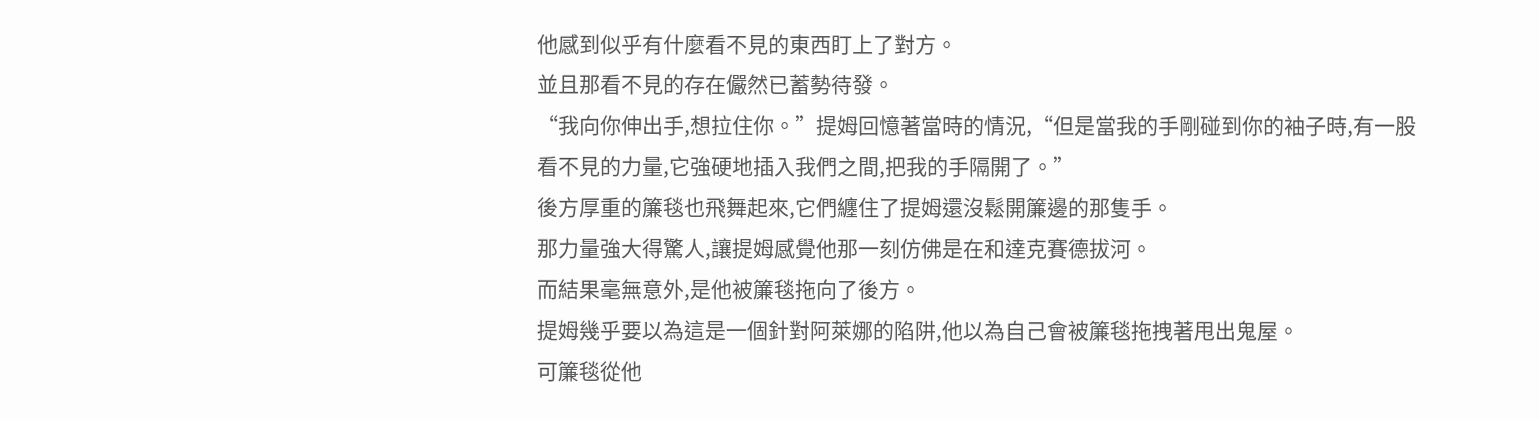他感到似乎有什麼看不見的東西盯上了對方。
並且那看不見的存在儼然已蓄勢待發。
“我向你伸出手,想拉住你。”提姆回憶著當時的情況,“但是當我的手剛碰到你的袖子時,有一股看不見的力量,它強硬地插入我們之間,把我的手隔開了。”
後方厚重的簾毯也飛舞起來,它們纏住了提姆還沒鬆開簾邊的那隻手。
那力量強大得驚人,讓提姆感覺他那一刻仿佛是在和達克賽德拔河。
而結果毫無意外,是他被簾毯拖向了後方。
提姆幾乎要以為這是一個針對阿萊娜的陷阱,他以為自己會被簾毯拖拽著甩出鬼屋。
可簾毯從他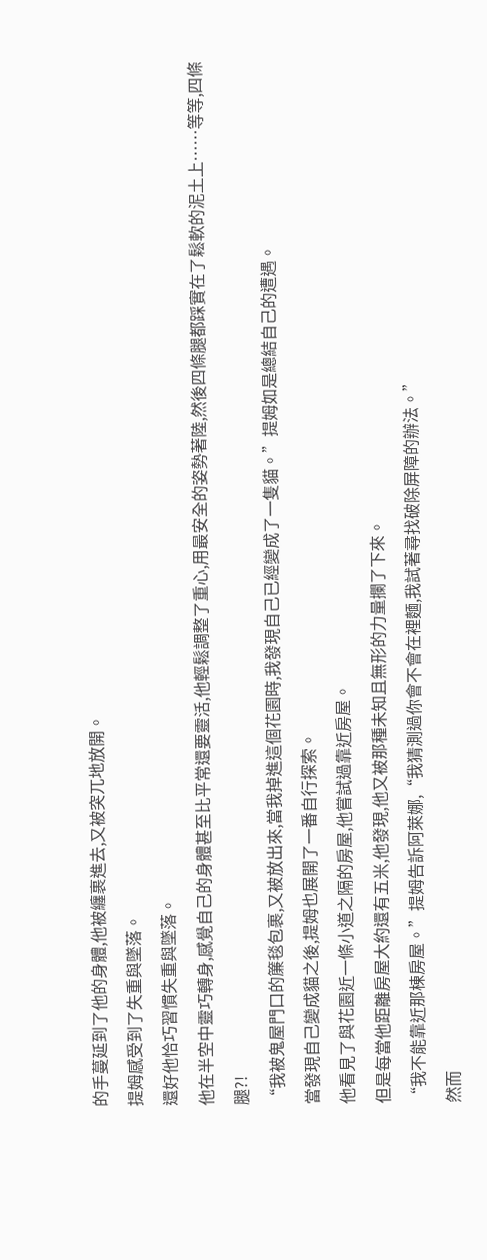的手蔓延到了他的身體,他被纏裹進去,又被突兀地放開。
提姆感受到了失重與墜落。
還好他恰巧習慣失重與墜落。
他在半空中靈巧轉身,感覺自己的身體甚至比平常還要靈活,他輕鬆調整了重心,用最安全的姿勢著陸,然後四條腿都踩實在了鬆軟的泥土上……等等,四條腿?!
“我被鬼屋門口的簾毯包裹,又被放出來,當我掉進這個花園時,我發現自己已經變成了一隻貓。”提姆如是總結自己的遭遇。
當發現自己變成貓之後,提姆也展開了一番自行探索。
他看見了與花園近一條小道之隔的房屋,他嘗試過靠近房屋。
但是每當他距離房屋大約還有五米,他發現,他又被那種未知且無形的力量攔了下來。
“我不能靠近那棟房屋。”提姆告訴阿萊娜,“我猜測過你會不會在裡麵,我試著尋找破除屏障的辦法。”
然而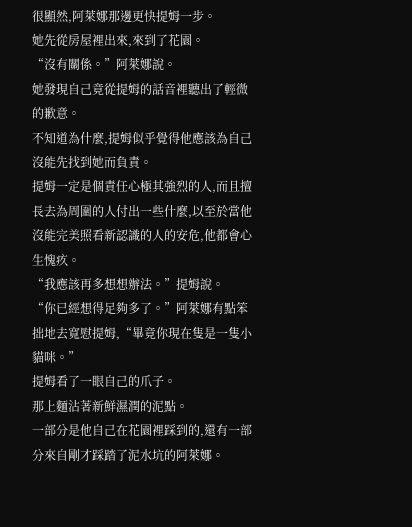很顯然,阿萊娜那邊更快提姆一步。
她先從房屋裡出來,來到了花園。
“沒有關係。”阿萊娜說。
她發現自己竟從提姆的話音裡聽出了輕微的歉意。
不知道為什麼,提姆似乎覺得他應該為自己沒能先找到她而負責。
提姆一定是個責任心極其強烈的人,而且擅長去為周圍的人付出一些什麼,以至於當他沒能完美照看新認識的人的安危,他都會心生愧疚。
“我應該再多想想辦法。”提姆說。
“你已經想得足夠多了。”阿萊娜有點笨拙地去寬慰提姆,“畢竟你現在隻是一隻小貓咪。”
提姆看了一眼自己的爪子。
那上麵沾著新鮮濕潤的泥點。
一部分是他自己在花園裡踩到的,還有一部分來自剛才踩踏了泥水坑的阿萊娜。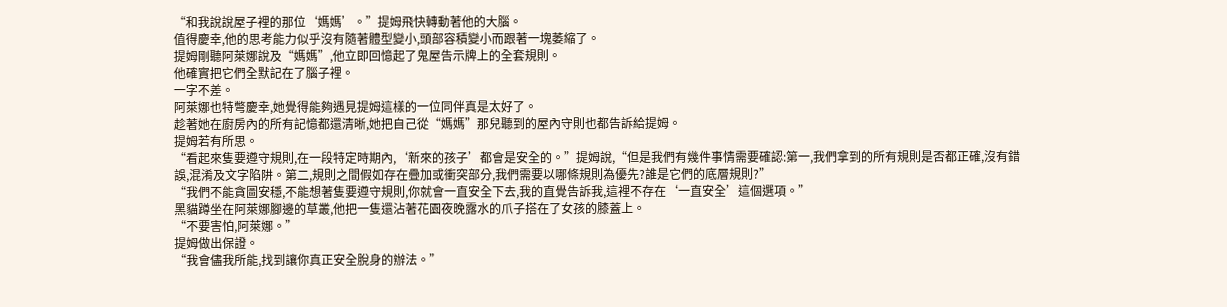“和我說說屋子裡的那位‘媽媽’。”提姆飛快轉動著他的大腦。
值得慶幸,他的思考能力似乎沒有隨著體型變小,頭部容積變小而跟著一塊萎縮了。
提姆剛聽阿萊娜說及“媽媽”,他立即回憶起了鬼屋告示牌上的全套規則。
他確實把它們全默記在了腦子裡。
一字不差。
阿萊娜也特彆慶幸,她覺得能夠遇見提姆這樣的一位同伴真是太好了。
趁著她在廚房內的所有記憶都還清晰,她把自己從“媽媽”那兒聽到的屋內守則也都告訴給提姆。
提姆若有所思。
“看起來隻要遵守規則,在一段特定時期內,‘新來的孩子’都會是安全的。”提姆說,“但是我們有幾件事情需要確認:第一,我們拿到的所有規則是否都正確,沒有錯誤,混淆及文字陷阱。第二,規則之間假如存在疊加或衝突部分,我們需要以哪條規則為優先?誰是它們的底層規則?”
“我們不能貪圖安穩,不能想著隻要遵守規則,你就會一直安全下去,我的直覺告訴我,這裡不存在‘一直安全’這個選項。”
黑貓蹲坐在阿萊娜腳邊的草叢,他把一隻還沾著花園夜晚露水的爪子搭在了女孩的膝蓋上。
“不要害怕,阿萊娜。”
提姆做出保證。
“我會儘我所能,找到讓你真正安全脫身的辦法。”